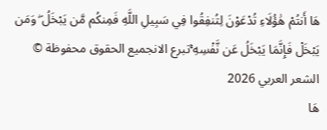هَا أَنتُمْ هَٰؤُلَاءِ تُدْعَوْنَ لِتُنفِقُوا فِي سَبِيلِ اللَّهِ فَمِنكُم مَّن يَبْخَلُ ۖ وَمَن يَبْخَلْ فَإِنَّمَا يَبْخَلُ عَن نَّفْسِهِ ۚتبرع الانجميع الحقوق محفوظة © الشعر العربي 2026
هَا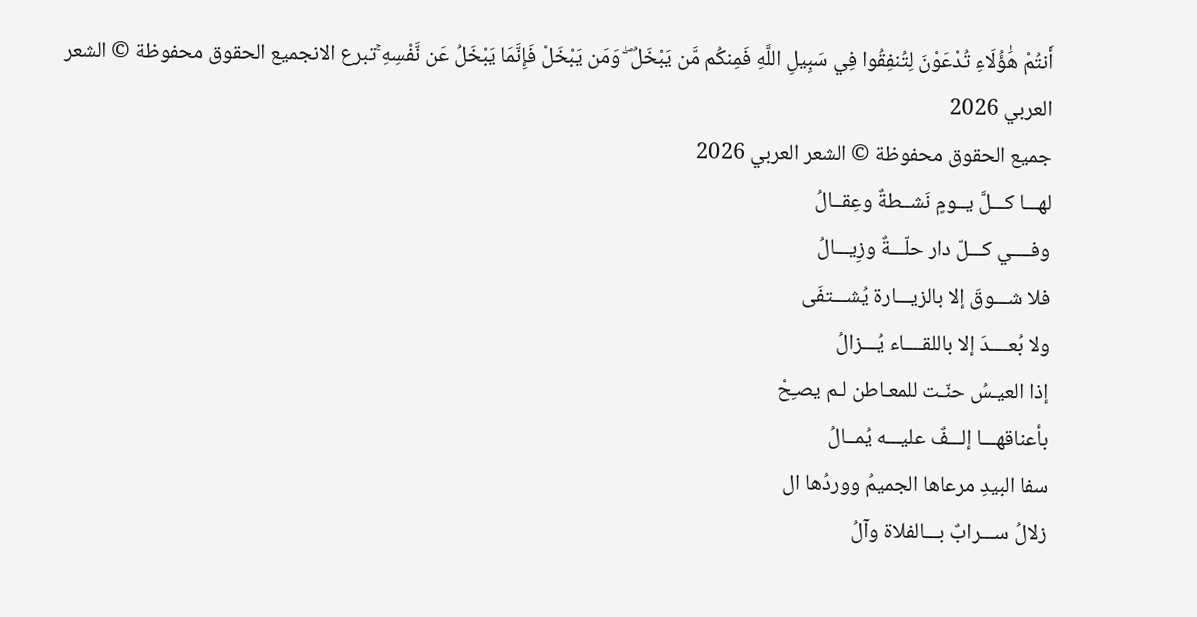أَنتُمْ هَٰؤُلَاءِ تُدْعَوْنَ لِتُنفِقُوا فِي سَبِيلِ اللَّهِ فَمِنكُم مَّن يَبْخَلُ ۖ وَمَن يَبْخَلْ فَإِنَّمَا يَبْخَلُ عَن نَّفْسِهِ ۚتبرع الانجميع الحقوق محفوظة © الشعر العربي 2026
جميع الحقوق محفوظة © الشعر العربي 2026
لهـــا كـــلَّ يــومٍ نَشــطةٌ وعِقــالُ
وفــــي كـــلّ دار حلّـــةٌ وزِيـــالُ
فلا شـــوقَ إلا بالزيـــارة يُشـــتفَى
ولا بُعــــدَ إلا باللقــــاء يُـــزالُ
إذا العيـسُ حنّـت للمعـاطن لـم يصـِحْ
بأعناقهـــا إلـــفٌ عليـــه يُمــالُ
سفا البيدِ مرعاها الجميمُ ووردُها ال
زلالُ ســـرابٌ بـــالفلاة وآلُ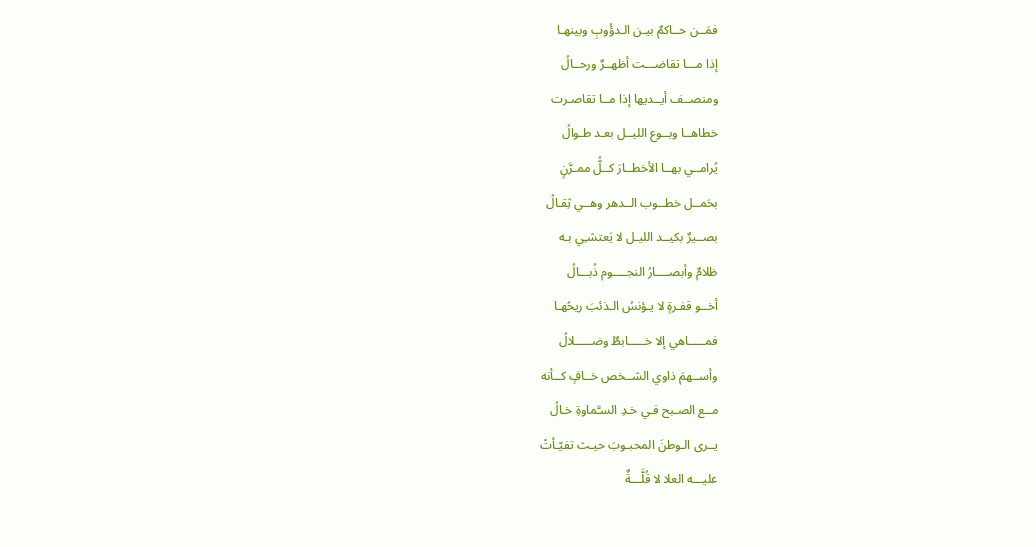فمَــن حــاكمٌ بيـن الـدؤُوبِ وبينهـا
إذا مـــا تقاضـــت أظهــرٌ ورحــالُ
ومنصــف أيــديها إذا مــا تقاصـرت
خطاهــا وبــوع الليــل بعـد طـوالُ
يُرامــي بهــا الأخطــارَ كــلُّ ممـرَّنٍ
بحَمــل خطــوب الــدهر وهــي ثِقـالُ
بصــيرٌ بكيــد الليـل لا يَعتشـِي بـه
ظلامٌ وأبصــــارُ النجــــوم ذُبـــالُ
أخــو قفـرةٍ لا يـؤنسُ الـذئبَ ريحُهـا
فمـــــاهي إلا خـــــابطٌ وضـــــلالُ
وأســهمَ ذاوي الشــخص خــافٍ كــأنه
مــع الصـبح فـي خـدِ السـَّماوةِ خـالُ
يــرى الـوطنَ المحبـوبَ حيـث تفيّـأتْ
عليـــه العلا لا قُلَّـــةٌ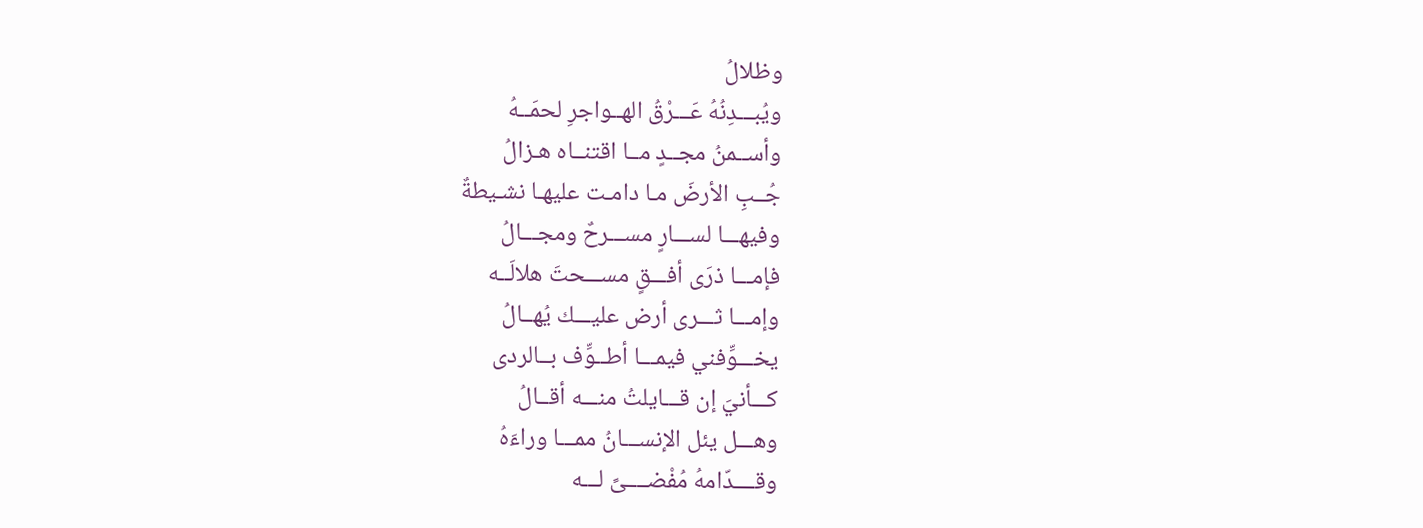وظلالُ
ويُبـــدِنُهُ عَـــرْقُ الهــواجرِ لحمَــهُ
وأســمنُ مجــدٍ مــا اقتنــاه هـزالُ
جُــبِ الأرضَ مـا دامـت عليهـا نشـيطةٌ
وفيهـــا لســـارٍ مســـرحٌ ومجـــالُ
فإمـــا ذرَى أفـــقٍ مســـحتَ هلالَــه
وإمـــا ثـــرى أرض عليـــك يُهــالُ
يخـــوِّفني فيمـــا أطــوِّف بــالردى
كـــأنيَ إن قـــايلتُ منـــه أقــالُ
وهـــل يئل الإنســـانُ ممـــا وراءَهُ
وقــــدّامهُ مُفْضــــىً لـــه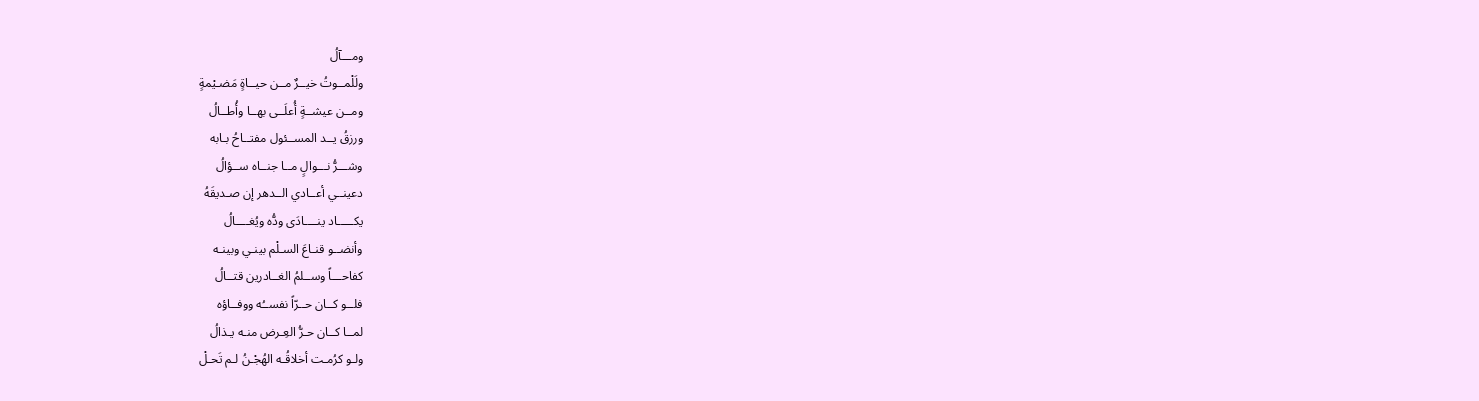ومـــآلُ
ولَلْمــوتُ خيــرٌ مــن حيــاةٍ مَضـيْمةٍ
ومــن عيشــةٍ أُعلَــى بهــا وأُطــالُ
ورزقُ يــد المســئول مفتــاحُ بـابه
وشـــرُّ نـــوالٍ مــا جنــاه ســؤالُ
دعينــي أعــادي الــدهر إن صـديقَهُ
يكـــــاد ينــــادَى ودُّه ويُغــــالُ
وأنضــو قنـاعَ السـلْم بينـي وبينـه
كفاحـــاً وســلمُ الغــادرين قتــالُ
فلــو كــان حــرّاً نفســُه ووفــاؤه
لمــا كــان حـرُّ العِـرض منـه يـذالُ
ولـو كرُمـت أخلاقُـه الهُجْـنُ لـم تَحـلْ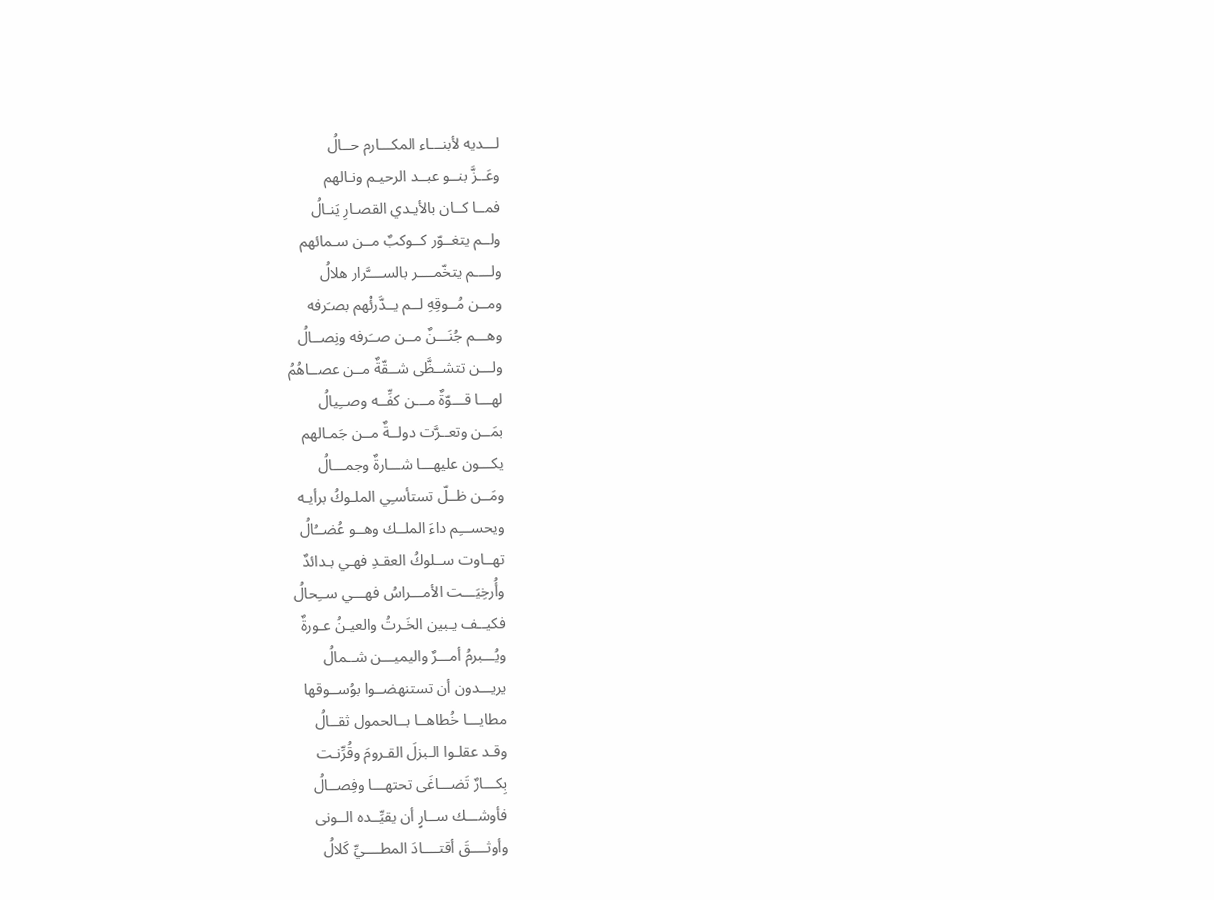لـــديه لأبنـــاء المكـــارم حــالُ
وعَــزَّ بنــو عبــد الرحيـم ونـالهم
فمــا كــان بالأيـدي القصـارِ يَنـالُ
ولــم يتغــوّر كــوكبٌ مــن سـمائهم
ولــــم يتخّمــــر بالســــَّرار هلالُ
ومــن مُــوقِهِ لــم يــدَّرئْهم بصـَرفه
وهـــم جُنَـــنٌ مــن صــَرفه ونِصــالُ
ولـــن تتشــظَّى شــقّةٌ مــن عصــاهُمُ
لهـــا قـــوّةٌ مـــن كفِّــه وصــِيالُ
بمَــن وتعــرَّت دولــةٌ مــن جَمـالهم
يكـــون عليهـــا شـــارةٌ وجمـــالُ
ومَــن ظــلّ تستأسـِي الملـوكُ برأيـه
ويحســـِم داءَ الملــك وهــو عُضــُالُ
تهــاوت ســلوكُ العقـدِ فهـي بـدائدٌ
وأُرخِيَـــت الأمـــراسُ فهـــي ســِحالُ
فكيــف يـبين الخَـرتُ والعيـنُ عـورةٌ
ويُـــبرمُ أمـــرٌ واليميـــن شــمالُ
يريـــدون أن تستنهضــوا بوُســوقها
مطايـــا خُطاهــا بــالحمول ثقــالُ
وقـد عقلـوا الـبزلَ القـرومَ وقُرِّنـت
بِكـــارٌ تَضـــاغَى تحتهـــا وفِصــالُ
فأوشـــك ســارٍ أن يقيِّــده الــونى
وأوثــــقَ أقتــــادَ المطــــيِّ كَلالُ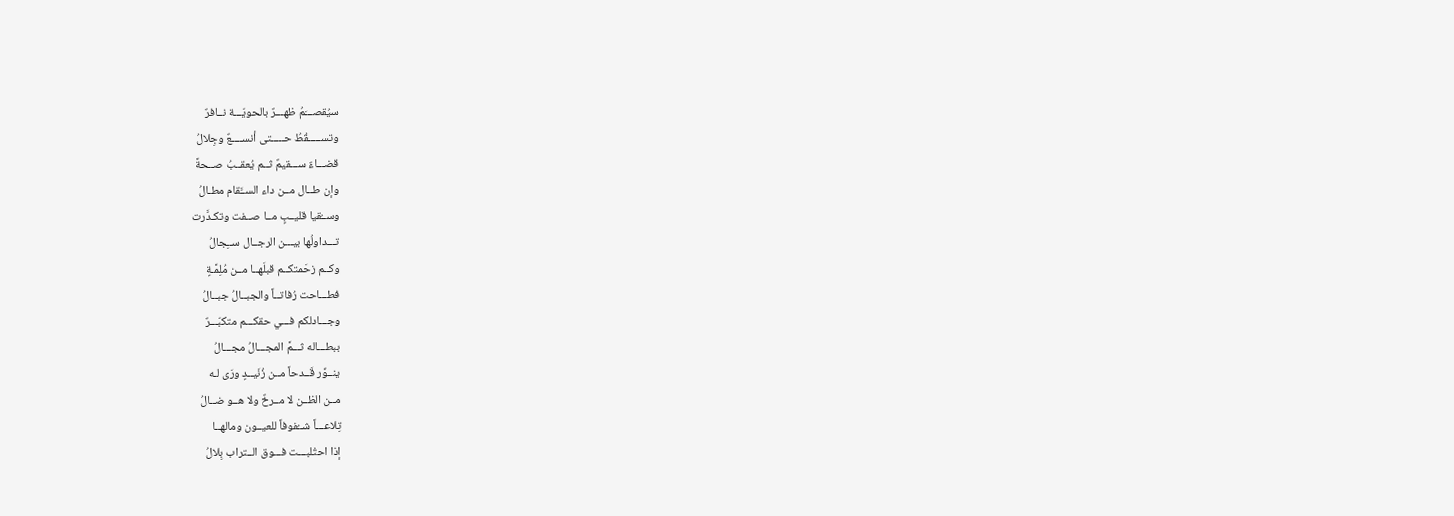سيُقصـــَمُ ظهـــرٌ بالحويّـــة نــافرٌ
وتســـــقُطُ حـــــتى أنســــعٌ وجِلالُ
قضـــاءٌ ســـقيمٌ ثــم يُعقــبُ صــحةً
وإن طــال مــن داء الســَّقام مطـالُ
وســُقيا قليــبٍ مــا صــفت وتكـدَّرت
تـــداولُها بيـــن الرجــال ســِجالُ
وكــم زحَمتكــم قبلَهــا مــن مُلِمَّـةٍ
فطـــاحت رُفاتــاً والجبــالُ جبــالُ
وجـــادلكم فـــي حقكـــم متكبّـــرٌ
ببطـــاله ثـــمَّ المجـــالُ مجـــالُ
ينــوِّر قَــدحاً مــن زُنَيــدٍ ورَى لـه
مــن الظــن لا مــرخٌ ولا هــو ضــالُ
تِلاعـــاً شــُفوفاً للعيــون ومالهــا
إذا احتُلبـــت فـــوق الــتراب بِلالُ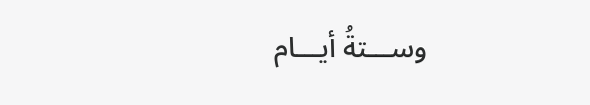وســـتةُ أيـــام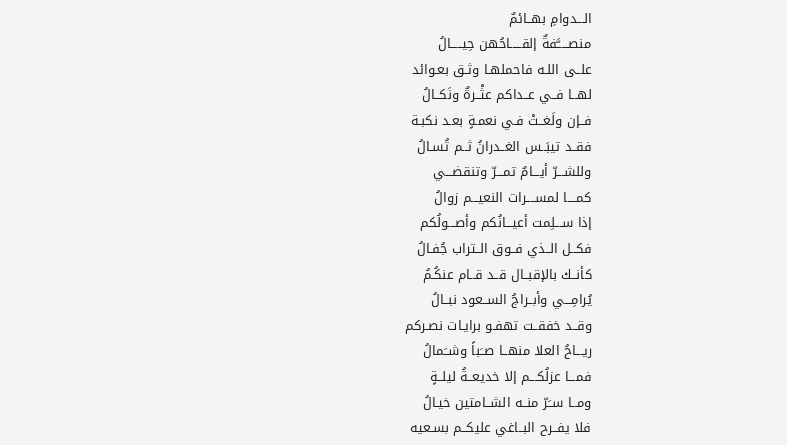الـــدوامِ بهــائمٌ
منصـــــَّفةٌ إلقـــــاحُهن حِيـــــالُ
علــى اللـه فاحملهـا وثـق بعـوائد
لهــا فــي عــداكم عثْــرةٌ ونَكــالُ
فــإن ولَغــتْ فـي نعمـةٍ بعـد نكبـة
فقــد تيبَــس الغــدرانُ ثــم تُسـالُ
وللشـــرّ أيـــامٌ تمـــرّ وتنقضـــي
كمــــا لمســــرات النعيـــم زوالُ
إذا ســـلِمت أعيـــانُكم وأصـــولُكم
فكــل الــذي فــوق الــتراب جُفـالُ
كأنــك بالإقبــال قــد قــام عنكُـمُ
يُرامِـــي وأبــراجُ الســعود نبــالُ
وقــد خفقــت تهفـو برايـات نصـركم
ريـــاحُ العلا منهــا صــَباً وشــَمالُ
فمـــا عزلُكـــم إلا خديعــةُ ليلــةٍ
ومــا ســَرّ منــه الشــامتين خيـالُ
فلا يفــرح البــاغي عليكــم بسـعيه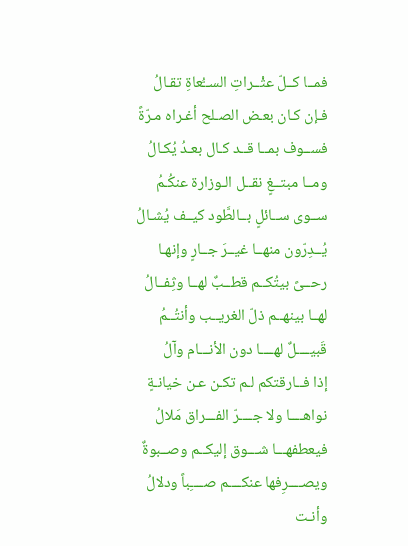فمــا كــلّ عثْــراتِ الســُّعاةِ تقـالُ
فـإن كـان بعـض الصـلح أغـراه مـرّةً
فســوف بمــا قــد كـال بعـدُ يُكـالُ
ومــا مبتــغٍ نقــل الـوزارة عنكُـمُ
ســوى ســائلٍ بــالطَّود كيــف يُشـالُ
يُــدِرّون منهــا غيــرَ جــارٍ وإنهـا
رحــىً بيتُكــم قطــبٌ لهــا وثِفــالُ
لهــا بينهــم ذلّ الغريــب وأنتُــمُ
قَبيــــلٌ لهــــا دون الأنـــام وآلُ
إذا فــارقتكم لـم تكـن عـن خيانـةٍ
نواهــــا ولا جــــرّ الفـــراق مَلالُ
فيعطفهـــا شـــوق إليكــم وصــبوةٌ
ويصــــرِفها عنكــــم صــــِباً ودلالُ
وأنـت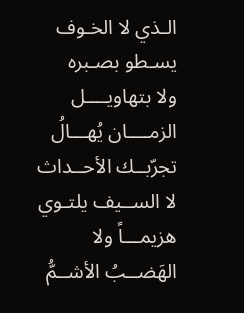الـذي لا الخـوف يسـطو بصـبره
ولا بتهاويــــل الزمــــان يُهـــالُ
تجرّبــك الأحــداث لا الســيف يلتـوي
هزيمـــاً ولا الهَضــبُ الأشــمُّ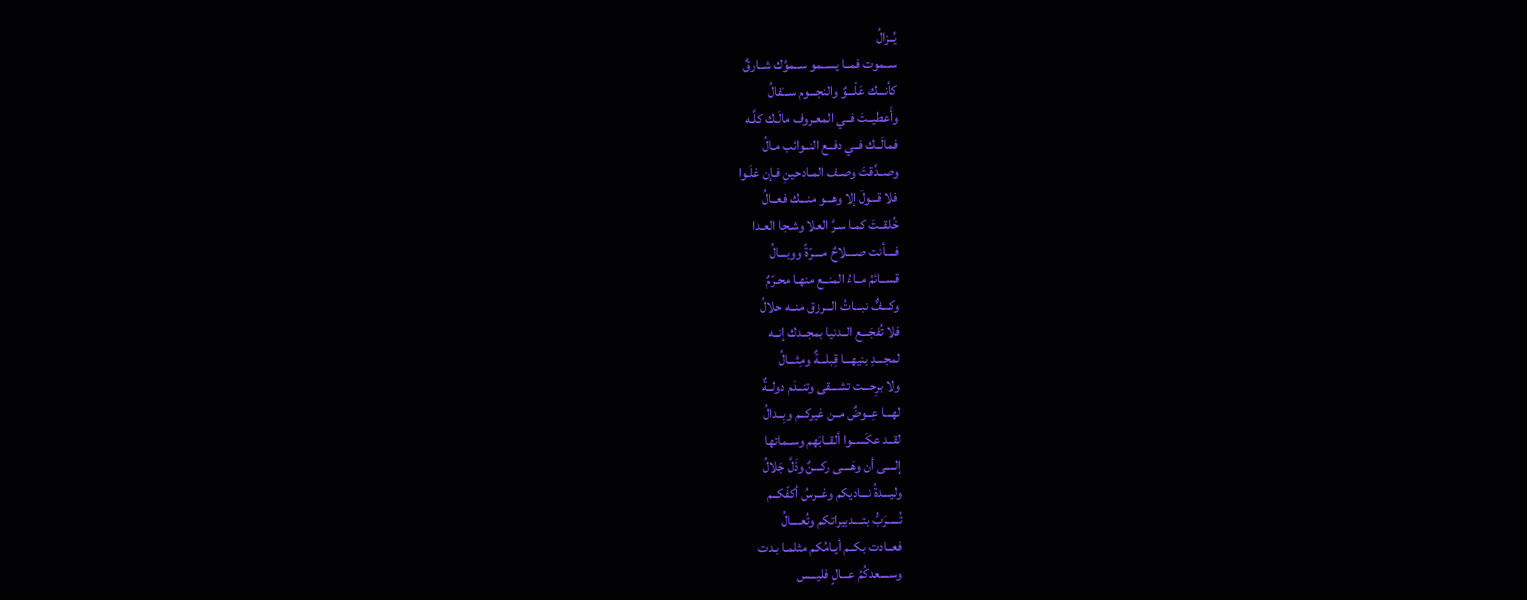يُــزالُ
ســموت فمــا يســمو ســموَّك شــارقٌ
كأنـــك عَلْـــوٌ والنجـــوم ســـَفالُ
وأَعطيــتَ فــي المعـروف مالَـك كلَّـه
فمالَــك فــي دفــع النــوائب مـالُ
وصــدَّقتَ وصـف المـادحينِ فـإن غلَـوا
فلا قـــولَ إلا وهـــو منـــك فعــالُ
خُلقــتَ كمـا سـرَّ العلا وشـجا العـدا
فــــأنت صــــلاحٌ مــــرّةً ووبـــالُ
قســائمُ مــاءُ المنــع منهـا محـرّمٌ
وكـــفٌّ نبـــاتُ الـــرزق منــه حلالُ
فلا تُفجَـــع الــدنيا بمجــدك إنــه
لمجـــدِ بنيهـــا قِبلـــةٌ ومِثـــالُ
ولا برِحـــت تشـــقى وتنــدَم دولــةٌ
لهـــا عِــوضٌ مــن غيركــم وبِــدالُ
لقــد عكَســوا ألقــابَهم وســماتها
إلــــى أن وهَــــى ركـــنٌ وذَلَّ جَلالُ
وليـــدةُ نـــاديكم وغــرسُ أكفّكــم
تُـــــرَبُّ بتــــدبيراتكم وتُعــــالُ
فعــادت بكــم أيـامُكم مثلمـا بـدت
وســــعدكُمُ عـــالٍ فليـــس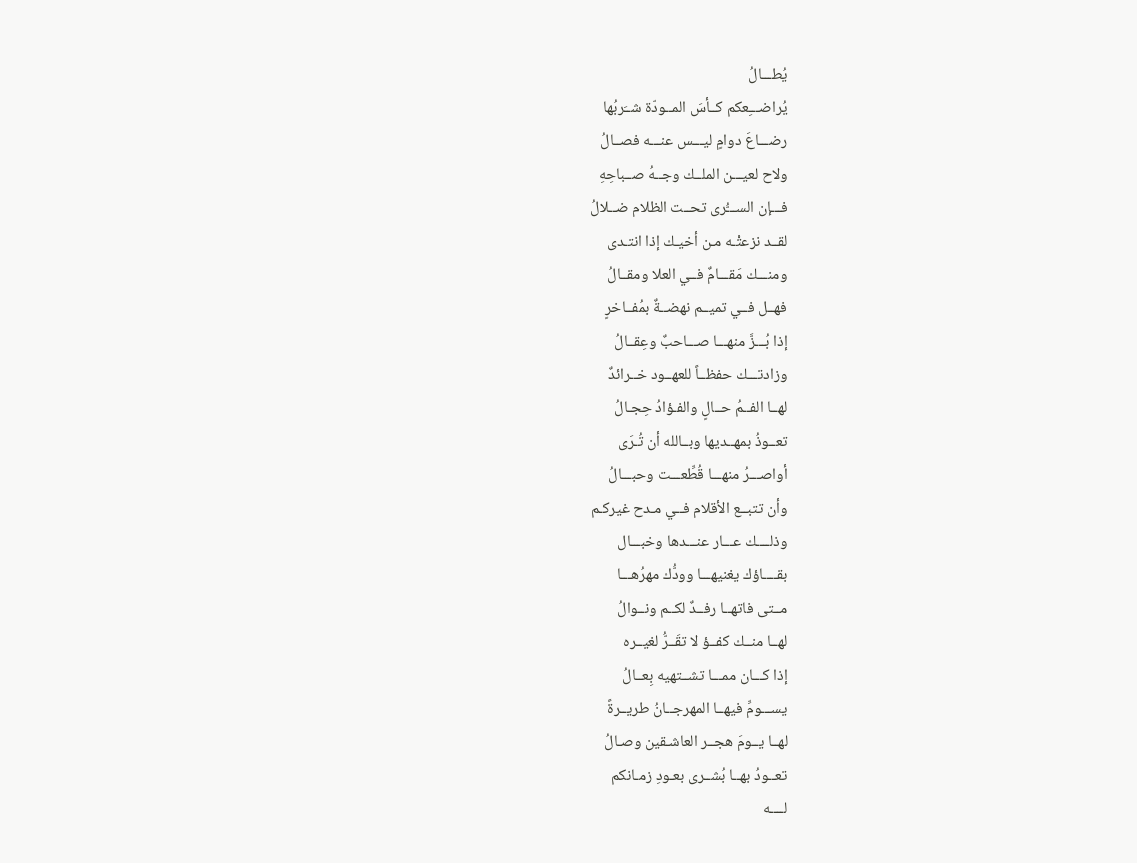يُطـــالُ
يُراضـــِعكم كــأسَ المــودّة شــَربُها
رضـــاعَ دوامٍ ليـــس عنـــه فصــالُ
ولاح لعيـــن الملــك وجــهُ صــباحِهِ
فـــإن الســـُّرى تحــت الظلام ضــلالُ
لقــد نزعتْـه مـن أخيـك إذا انتـدى
ومنـــك مَقـــامٌ فــي العلا ومقــالُ
فهــل فــي تميــم نهضــةٌ بمُفــاخرٍ
إذا بُـــزَّ منهـــا صـــاحبٌ وعِقــالُ
وزادتـــك حفظــاً للعهــود خــرائدٌ
لهــا الفــمُ حــالٍ والفـؤادُ حِجـالُ
تعــوذُ بمهــديها وبــالله أن تُـرَى
أواصـــرُ منهـــا قُطِّعـــت وحبـــالُ
وأن تتبــع الأقلام فــي مـدح غيركـم
وذلــــك عـــار عنـــدها وخبـــال
بقــــاؤك يغنيهـــا وودُّك مهرُهـــا
مــتى فاتهــا رفــدٌ لكــم ونــوالُ
لهــا منــك كفــؤ لا تقَــرُّ لغيــره
إذا كـــان ممـــا تشــتهيه بِعــالُ
يســـومِّ فيهــا المهرجــانُ طريــرةً
لهــا يــومَ هجــر العاشـقين وصـالُ
تعــودُ بهــا بُشــرى بعـودِ زمـانكم
لــــه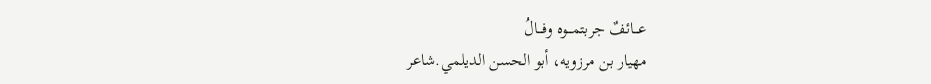عـــائفٌ جربتمـــوه وفـــالُ
مهيار بن مرزويه، أبو الحسن الديلمي.شاعر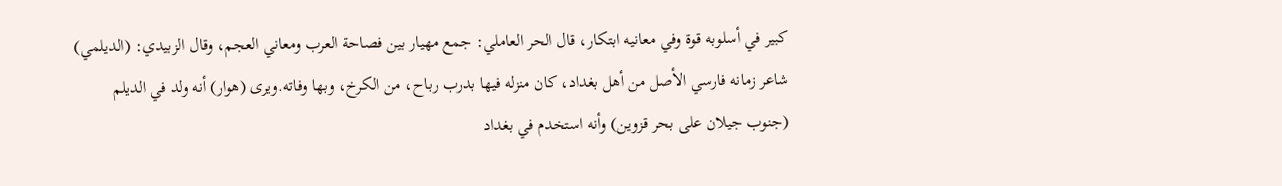كبير في أسلوبه قوة وفي معانيه ابتكار، قال الحر العاملي: جمع مهيار بين فصاحة العرب ومعاني العجم، وقال الزبيدي: (الديلمي) شاعر زمانه فارسي الأصل من أهل بغداد، كان منزله فيها بدرب رباح، من الكرخ، وبها وفاته.ويرى (هوار) أنه ولد في الديلم (جنوب جيلان على بحر قزوين) وأنه استخدم في بغداد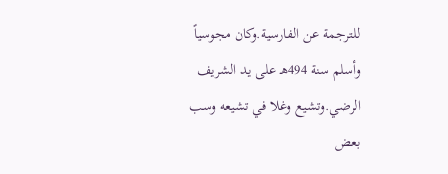للترجمة عن الفارسية.وكان مجوسياً وأسلم سنة 494هـ على يد الشريف الرضي.وتشيع وغلا في تشيعه وسب بعض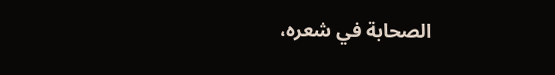الصحابة في شعره،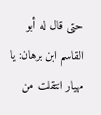حتى قال له أبو القاسم ابن برهان: يا مهيار انتقلت من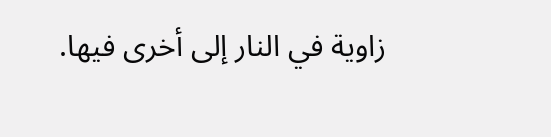زاوية في النار إلى أخرى فيها.